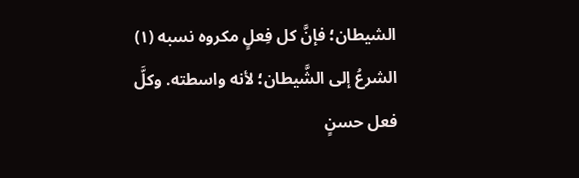الشيطان؛ فإنَّ كل فِعلٍ مكروه نسبه (١) الشرعُ إلى الشَّيطان؛ لأنه واسطته. وكلَّ فعل حسنٍ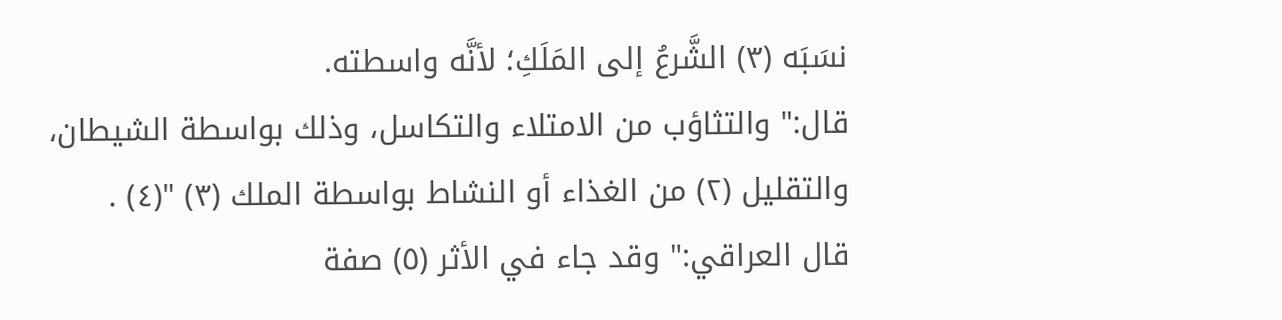نسَبَه (٣) الشَّرعُ إلى المَلَكِ؛ لأنَّه واسطته.
قال:" والتثاؤب من الامتلاء والتكاسل، وذلك بواسطة الشيطان، والتقليل (٢) من الغذاء أو النشاط بواسطة الملك (٣) "(٤) .
قال العراقي:" وقد جاء في الأثر (٥) صفة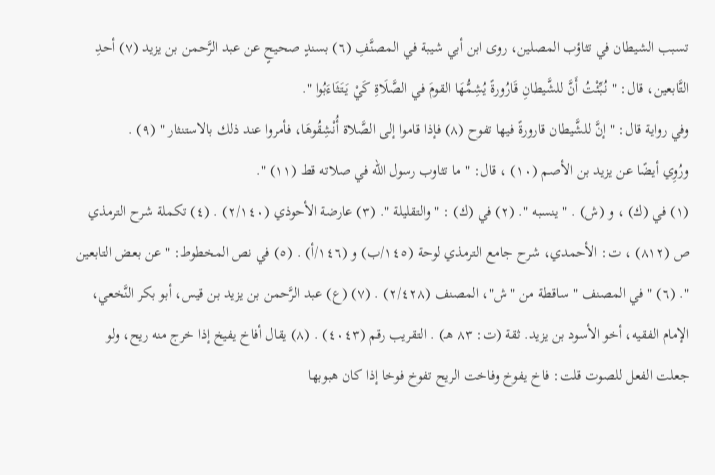تسبب الشيطان في تثاؤب المصلين، روى ابن أبي شيبة في المصنَّفِ (٦) بسندٍ صحيحٍ عن عبد الرَّحمن بن يزيد (٧) أحدِ التَّابعين، قال: " نُبِّئْتُ أَنَّ للشَّيطانِ قَارُورةً يُشِمُّهَا القومَ في الصَّلَاةِ كَيْ يَتَثَاءَبُوا ".
وفي رواية قال: " إنَّ للشَّيطان قارورةً فيها تفوح (٨) فإذا قاموا إلى الصَّلاة أُنْشِقُوهَا، فأمروا عند ذلك بالاستنثار " (٩) .
ورُوِي أيضًا عن يزيد بن الأصم (١٠) ، قال: " ما تثاوب رسول الله في صلاته قط (١١) ".
(١) في (ك) ، و (ش) . " ينسبه ". (٢) في (ك) : " والتقليلة ". (٣) عارضة الأحوذي (٢/١٤٠) . (٤) تكملة شرح الترمذي ص (٨١٢) ، ت: الأحمدي، شرح جامع الترمذي لوحة (١٤٥/ب) و (١٤٦/أ) . (٥) في نص المخطوط: " عن بعض التابعين ". (٦) " في المصنف " ساقطة من "ش"، المصنف (٢/٤٢٨) . (٧) (ع) عبد الرَّحمن بن يزيد بن قيس، أبو بكر النَّخعي، الإمام الفقيه، أخو الأسود بن يزيد. ثقة (ت: ٨٣ هـ) . التقريب رقم (٤٠٤٣) . (٨) يقال أفاخ يفيخ إذا خرج منه ريح، ولو جعلت الفعل للصوت قلت: فاخ يفوخ وفاخت الريح تفوخ فوخا إذا كان هبوبها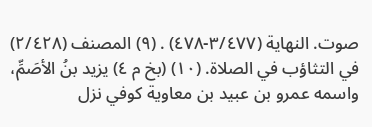صوت. النهاية (٣/٤٧٧-٤٧٨) . (٩) المصنف (٢/٤٢٨) في التثاؤب في الصلاة. (١٠) (بخ م ٤) يزيد بنُ الأصَمِّ، واسمه عمرو بن عبيد بن معاوية كوفي نزل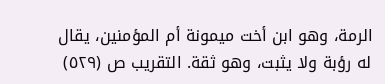الرمة، وهو ابن أخت ميمونة أم المؤمنين، يقال له رؤبة ولا يثبت، وهو ثقة. التقريب ص (٥٢٩)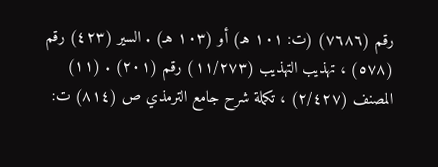رقم (٧٦٨٦) (ت: ١٠١ هـ) أو (١٠٣ هـ) . السير (٤٢٣) رقم (٥٧٨) ، تهذيب التهذيب (١١/٢٧٣) رقم (٢٠١) . (١١) المصنف (٢/٤٢٧) ، تكملة شرح جامع الترمذي ص (٨١٤) ت: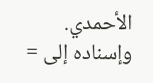الأحمدي. وإسناده إلى =